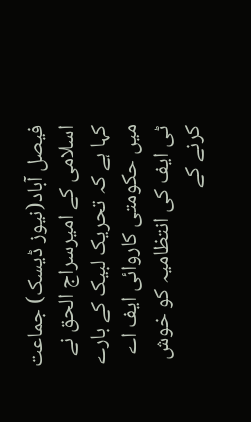فیصل آباد(نیوز ڈیسک) جماعت اسلامی کے امیرسراج الحق نے کہا ہے کہ تحریک لبیک کے بارے میں حکومتی کاروائی ایف اے ٹی ایف کی انتظامیہ کو خوش کرنے کے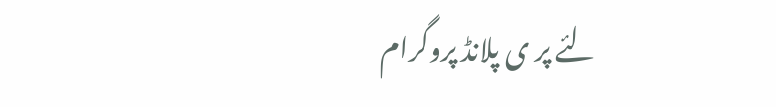لئے پر ی پلانڈ پروگرام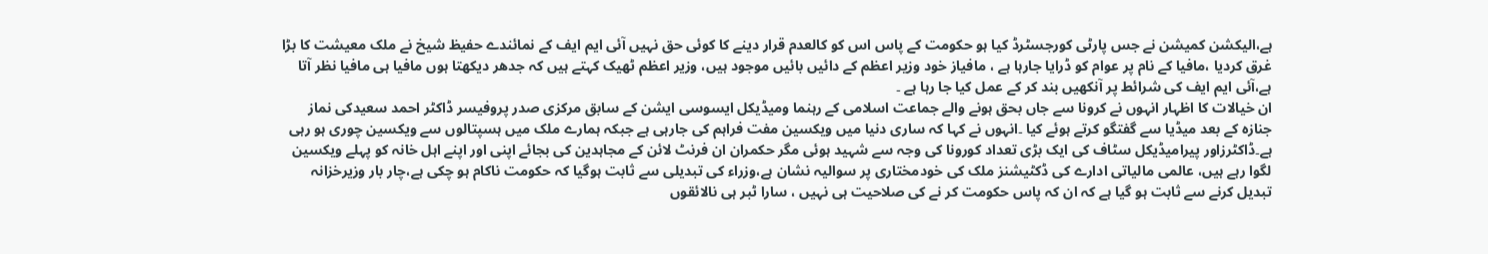ہے،الیکشن کمیشن نے جس پارٹی کورجسٹرڈ کیا ہو حکومت کے پاس اس کو کالعدم قرار دینے کا کوئی حق نہیں آئی ایم ایف کے نمائندے حفیظ شیخ نے ملک معیشت کا بڑا غرق کردیا ،مافیا کے نام پر عوام کو ڈرایا جارہا ہے ، مافیاز خود وزیر اعظم کے دائیں بائیں موجود ہیں، وزیر اعظم ٹھیک کہتے ہیں کہ جدھر دیکھتا ہوں مافیا ہی مافیا نظر آتا ہے،آئی ایم ایف کی شرائط پر آنکھیں بند کر کے عمل کیا جا رہا ہے ۔
ان خیالات کا اظہار انہوں نے کرونا سے جاں بحق ہونے والے جماعت اسلامی کے رہنما ومیڈیکل ایسوسی ایشن کے سابق مرکزی صدر پروفیسر ڈاکٹر احمد سعیدکی نماز جنازہ کے بعد میڈیا سے گفتگو کرتے ہوئے کیا ۔انہوں نے کہا کہ ساری دنیا میں ویکسین مفت فراہم کی جارہی ہے جبکہ ہمارے ملک میں ہسپتالوں سے ویکسین چوری ہو رہی ہے۔ڈاکٹرزاور پیرامیڈیکل سٹاف کی ایک بڑی تعداد کورونا کی وجہ سے شہید ہوئی مگر حکمران ان فرنٹ لائن کے مجاہدین کی بجائے اپنی اور اپنے اہل خانہ کو پہلے ویکسین لگوا رہے ہیں، عالمی مالیاتی ادارے کی ڈکٹیشنز ملک کی خودمختاری پر سوالیہ نشان ہے،وزراء کی تبدیلی سے ثابت ہوگیا کہ حکومت ناکام ہو چکی ہے،چار بار وزیرخزانہ تبدیل کرنے سے ثابت ہو گیا ہے کہ ان کہ پاس حکومت کر نے کی صلاحیت ہی نہیں ، سارا ٹبر ہی نالائقوں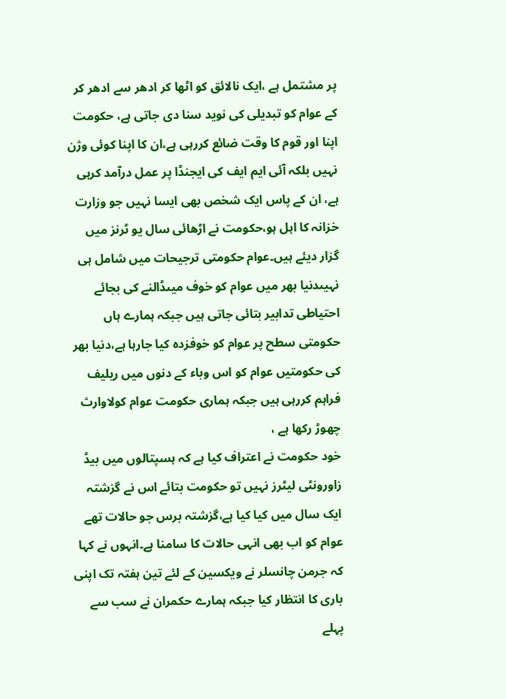پر مشتمل ہے ،ایک نالائق کو اٹھا کر ادھر سے ادھر کر کے عوام کو تبدیلی کی نوید سنا دی جاتی ہے، حکومت اپنا اور قوم کا وقت ضائع کررہی ہے،ان کا اپنا کوئی وژن نہیں بلکہ آئی ایم ایف کی ایجنڈا پر عمل درآمد کرہی ہے، ان کے پاس ایک شخص بھی ایسا نہیں جو وزارت خزانہ کا اہل ہو،حکومت نے اڑھائی سال یو ٹرنز میں گزار دیئے ہیں۔عوام حکومتی ترجیحات میں شامل ہی نہیںدنیا بھر میں عوام کو خوف میںڈالنے کی بجائے احتیاطی تدابیر بتائی جاتی ہیں جبکہ ہمارے ہاں حکومتی سطح پر عوام کو خوفزدہ کیا جارہا ہے،دنیا بھر کی حکومتیں عوام کو اس وباء کے دنوں میں ریلیف فراہم کررہی ہیں جبکہ ہماری حکومت عوام کولاوارث چھوڑ رکھا ہے ،
خود حکومت نے اعتراف کیا ہے کہ ہسپتالوں میں بیڈ زاورونٹی لیٹرز نہیں تو حکومت بتائے اس نے گزشتہ ایک سال میں کیا کیا ہے،گزشتہ برس جو حالات تھے عوام کو اب بھی انہی حالات کا سامنا ہے۔انہوں نے کہا کہ جرمن چانسلر نے ویکسین کے لئے تین ہفتہ تک اپنی باری کا انتظار کیا جبکہ ہمارے حکمران نے سب سے پہلے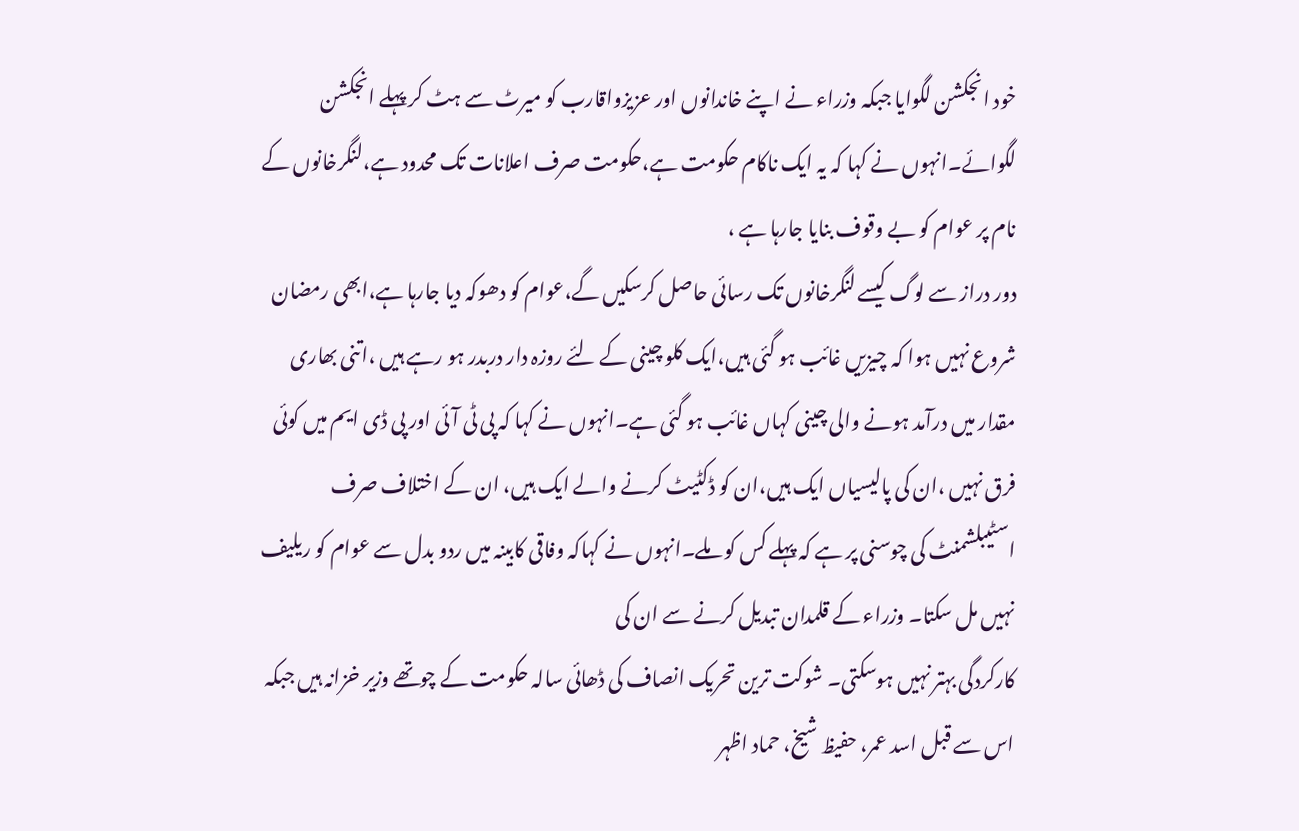خود انجکشن لگوایا جبکہ وزراء نے اپنے خاندانوں اور عزیزواقارب کو میرٹ سے ہٹ کر پہلے انجکشن لگوائے۔انہوں نے کہا کہ یہ ایک ناکام حکومت ہے،حکومت صرف اعلانات تک محدود ہے،لنگرخانوں کے نام پر عوام کو بے وقوف بنایا جارہا ہے ،
دور دراز سے لوگ کیسے لنگرخانوں تک رسائی حاصل کرسکیں گے،عوام کو دھوکہ دیا جارہا ہے،ابھی رمضان شروع نہیں ہوا کہ چیزیں غائب ہو گئی ہیں،ایک کلو چینی کے لئے روزہ دار دربدر ہو رہے ہیں ،اتنی بھاری مقدار میں درآمد ہونے والی چینی کہاں غائب ہو گئی ہے۔انہوں نے کہا کہ پی ٹی آئی اور پی ڈی ایم میں کوئی فرق نہیں ،ان کی پالیسیاں ایک ہیں،ان کو ڈکٹیٹ کرنے والے ایک ہیں، ان کے اختلاف صرف اسٹیبلشمنٹ کی چوسنی پر ہے کہ پہلے کس کو ملے۔انہوں نے کہاکہ وفاقی کابینہ میں ردو بدل سے عوام کو ریلیف نہیں مل سکتا۔ وزراء کے قلمدان تبدیل کرنے سے ان کی
کارکردگی بہتر نہیں ہوسکتی۔ شوکت ترین تحریک انصاف کی ڈھائی سالہ حکومت کے چوتھے وزیر خزانہ ہیں جبکہ اس سے قبل اسد عمر، حفیظ شیخ، حماد اظہر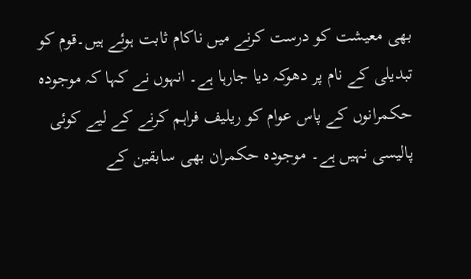بھی معیشت کو درست کرنے میں ناکام ثابت ہوئے ہیں۔قوم کو تبدیلی کے نام پر دھوکہ دیا جارہا ہے۔ انہوں نے کہا کہ موجودہ حکمرانوں کے پاس عوام کو ریلیف فراہم کرنے کے لیے کوئی پالیسی نہیں ہے۔ موجودہ حکمران بھی سابقین کے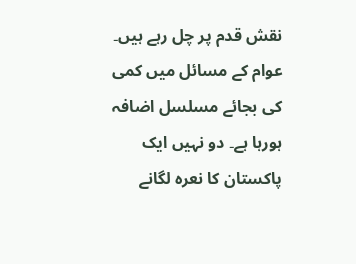نقش قدم پر چل رہے ہیں۔ عوام کے مسائل میں کمی کی بجائے مسلسل اضافہ ہورہا ہے۔ دو نہیں ایک پاکستان کا نعرہ لگانے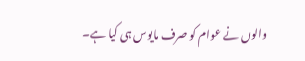والوں نے عوام کو صرف مایوس ہی کیا ہے۔